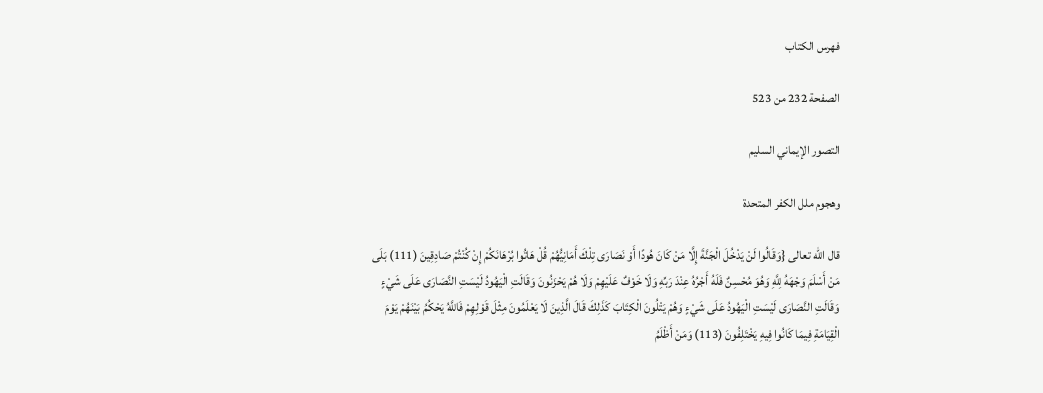فهرس الكتاب

الصفحة 232 من 523

التصور الإيماني السليم

وهجوم ملل الكفر المتحدة

قال الله تعالى {وَقَالُوا لَنْ يَدْخُلَ الْجَنَّةَ إِلَّا مَنْ كَانَ هُودًا أَوْ نَصَارَى تِلْكَ أَمَانِيُّهُمْ قُلْ هَاتُوا بُرْهَانَكُمْ إِنْ كُنْتُمْ صَادِقِينَ (111) بَلَى مَنْ أَسْلَمَ وَجْهَهُ لِلَّهِ وَهُوَ مُحْسِنٌ فَلَهُ أَجْرُهُ عِنْدَ رَبِّهِ وَلَا خَوْفٌ عَلَيْهِمْ وَلَا هُمْ يَحْزَنُونَ وَقَالَتِ الْيَهُودُ لَيْسَتِ النَّصَارَى عَلَى شَيْءٍ وَقَالَتِ النَّصَارَى لَيْسَتِ الْيَهُودُ عَلَى شَيْءٍ وَهُمْ يَتْلُونَ الْكِتَابَ كَذَلِكَ قَالَ الَّذِينَ لَا يَعْلَمُونَ مِثْلَ قَوْلِهِمْ فَاللَّهُ يَحْكُمُ بَيْنَهُمْ يَوْمَ الْقِيَامَةِ فِيمَا كَانُوا فِيهِ يَخْتَلِفُونَ (113) وَمَنْ أَظْلَمُ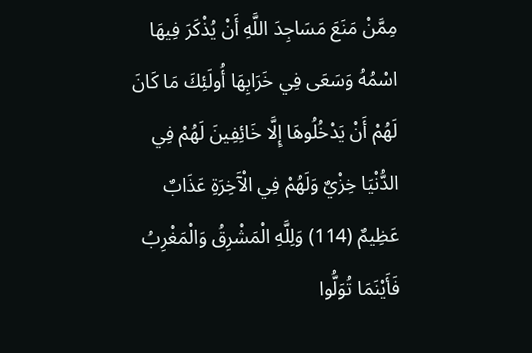مِمَّنْ مَنَعَ مَسَاجِدَ اللَّهِ أَنْ يُذْكَرَ فِيهَا اسْمُهُ وَسَعَى فِي خَرَابِهَا أُولَئِكَ مَا كَانَ لَهُمْ أَنْ يَدْخُلُوهَا إِلَّا خَائِفِينَ لَهُمْ فِي الدُّنْيَا خِزْيٌ وَلَهُمْ فِي الْآَخِرَةِ عَذَابٌ عَظِيمٌ (114) وَلِلَّهِ الْمَشْرِقُ وَالْمَغْرِبُ فَأَيْنَمَا تُوَلُّوا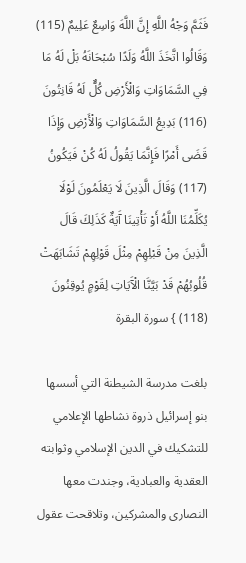فَثَمَّ وَجْهُ اللَّهِ إِنَّ اللَّهَ وَاسِعٌ عَلِيمٌ (115) وَقَالُوا اتَّخَذَ اللَّهُ وَلَدًا سُبْحَانَهُ بَلْ لَهُ مَا فِي السَّمَاوَاتِ وَالْأَرْضِ كُلٌّ لَهُ قَانِتُونَ (116) بَدِيعُ السَّمَاوَاتِ وَالْأَرْضِ وَإِذَا قَضَى أَمْرًا فَإِنَّمَا يَقُولُ لَهُ كُنْ فَيَكُونُ (117) وَقَالَ الَّذِينَ لَا يَعْلَمُونَ لَوْلَا يُكَلِّمُنَا اللَّهُ أَوْ تَأْتِينَا آَيَةٌ كَذَلِكَ قَالَ الَّذِينَ مِنْ قَبْلِهِمْ مِثْلَ قَوْلِهِمْ تَشَابَهَتْ قُلُوبُهُمْ قَدْ بَيَّنَّا الْآَيَاتِ لِقَوْمٍ يُوقِنُونَ (118) } سورة البقرة

بلغت مدرسة الشيطنة التي أسسها بنو إسرائيل ذروة نشاطها الإعلامي للتشكيك في الدين الإسلامي وثوابته العقدية والعبادية، وجندت معها النصارى والمشركين، وتلاقحت عقول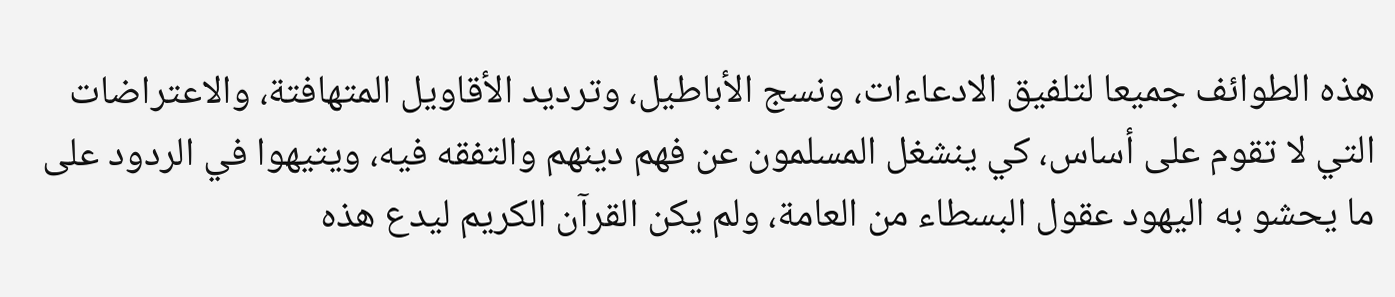هذه الطوائف جميعا لتلفيق الادعاءات، ونسج الأباطيل، وترديد الأقاويل المتهافتة، والاعتراضات التي لا تقوم على أساس، كي ينشغل المسلمون عن فهم دينهم والتفقه فيه، ويتيهوا في الردود على ما يحشو به اليهود عقول البسطاء من العامة، ولم يكن القرآن الكريم ليدع هذه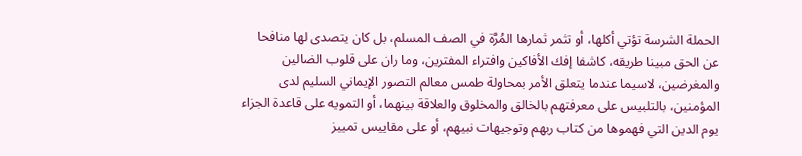الحملة الشرسة تؤتي أكلها، أو تثمر ثمارها المُرَّة في الصف المسلم، بل كان يتصدى لها منافحا عن الحق مبينا طريقه، كاشفا إفك الأفاكين وافتراء المفترين، وما ران على قلوب الضالين والمغرضين، لاسيما عندما يتعلق الأمر بمحاولة طمس معالم التصور الإيماني السليم لدى المؤمنين، بالتلبيس على معرفتهم بالخالق والمخلوق والعلاقة بينهما، أو التمويه على قاعدة الجزاء يوم الدين التي فهموها من كتاب ربهم وتوجيهات نبيهم، أو على مقاييس تمييز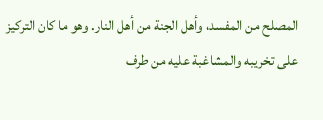المصلح من المفسد، وأهل الجنة من أهل النار. وهو ما كان التركيز على تخريبه والمشاغبة عليه من طرف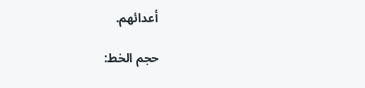أعدائهم.

حجم الخط: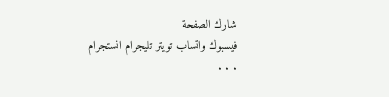شارك الصفحة
فيسبوك واتساب تويتر تليجرام انستجرام
. . .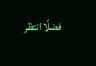فضلًا انتظر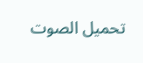تحميل الصوت